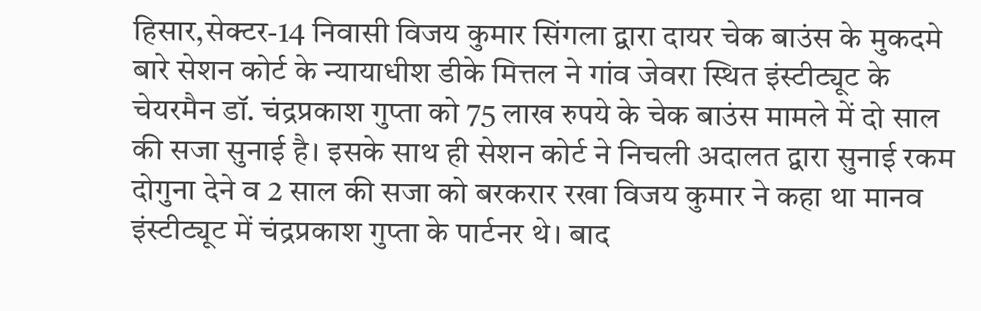हिसार,सेक्टर-14 निवासी विजय कुमार सिंगला द्वारा दायर चेक बाउंस के मुकदमे बारे सेशन कोर्ट के न्यायाधीश डीके मित्तल ने गांव जेवरा स्थित इंस्टीट्यूट के चेयरमैन डॉ. चंद्रप्रकाश गुप्ता को 75 लाख रुपये के चेक बाउंस मामले में दो साल की सजा सुनाई है। इसके साथ ही सेशन कोर्ट ने निचली अदालत द्वारा सुनाई रकम दोगुना देने व 2 साल की सजा को बरकरार रखा विजय कुमार ने कहा था मानव इंस्टीट्यूट में चंद्रप्रकाश गुप्ता के पार्टनर थे। बाद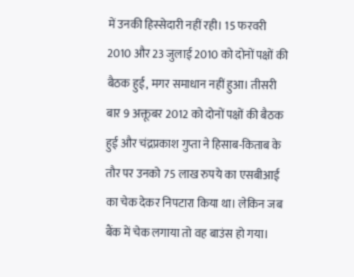में उनकी हिस्सेदारी नहीं रही। 15 फरवरी 2010 और 23 जुलाई 2010 को दोनों पक्षों की बैठक हुई, मगर समाधान नहीं हुआ। तीसरी बार 9 अक्तूबर 2012 को दोनों पक्षों की बैठक हुई और चंद्रप्रकाश गुप्ता ने हिसाब-किताब के तौर पर उनको 75 लाख रुपये का एसबीआई का चेक देकर निपटारा किया था। लेकिन जब बैंक में चेक लगाया तो वह बाउंस हो गया।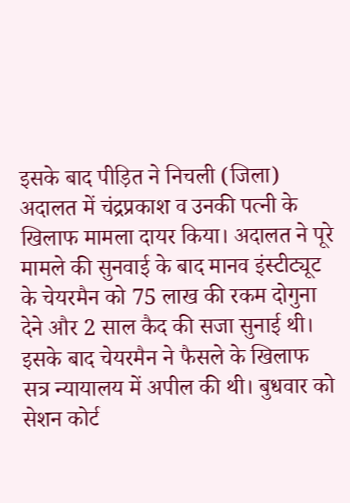इसके बाद पीड़ित ने निचली (जिला) अदालत में चंद्रप्रकाश व उनकी पत्नी के खिलाफ मामला दायर किया। अदालत ने पूरे मामले की सुनवाई के बाद मानव इंस्टीट्यूट के चेयरमैन को 75 लाख की रकम दोगुना देने और 2 साल कैद की सजा सुनाई थी। इसके बाद चेयरमैन ने फैसले के खिलाफ सत्र न्यायालय में अपील की थी। बुधवार को सेशन कोर्ट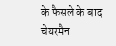के फैसले के बाद चेयरमैन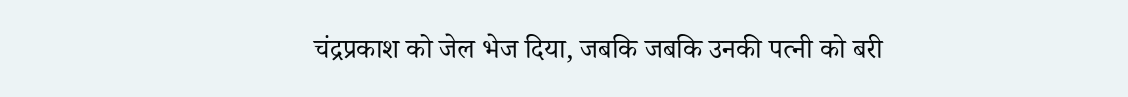चंद्रप्रकाश को जेल भेज दिया, जबकि जबकि उनकी पत्नी को बरी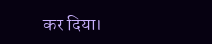कर दिया।